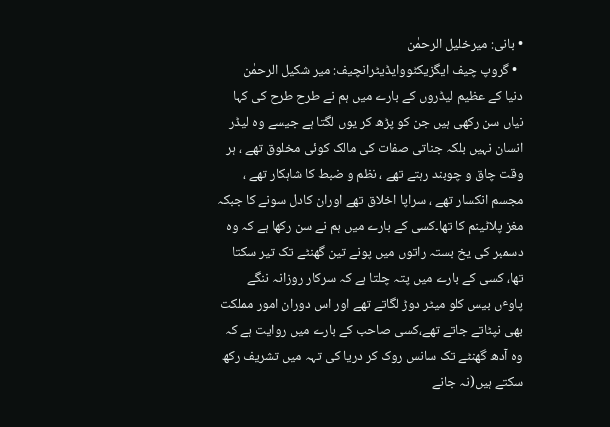• بانی: میرخلیل الرحمٰن
  • گروپ چیف ایگزیکٹووایڈیٹرانچیف: میر شکیل الرحمٰن
دنیا کے عظیم لیڈروں کے بارے میں ہم نے طرح طرح کی کہا نیاں سن رکھی ہیں جن کو پڑھ کر یوں لگتا ہے جیسے وہ لیڈر انسان نہیں بلکہ جناتی صفات کی مالک کوئی مخلوق تھے ، ہر وقت چاق و چوبند رہتے تھے ، نظم و ضبط کا شاہکار تھے ، مجسم انکسار تھے ، سراپا اخلاق تھے اوران کادل سونے کا جبکہ مغز پلاٹینم کا تھا۔کسی کے بارے میں ہم نے سن رکھا ہے کہ وہ دسمبر کی یخ بستہ راتوں میں پونے تین گھنٹے تک تیر سکتا تھا، کسی کے بارے میں پتہ چلتا ہے کہ سرکار روزانہ ننگے پاوٴں بیس کلو میٹر دوڑ لگاتے تھے اور اس دوران امور مملکت بھی نپٹاتے جاتے تھے،کسی صاحب کے بارے میں روایت ہے کہ وہ آدھ گھنٹے تک سانس روک کر دریا کی تہہ میں تشریف رکھ سکتے ہیں(نہ جانے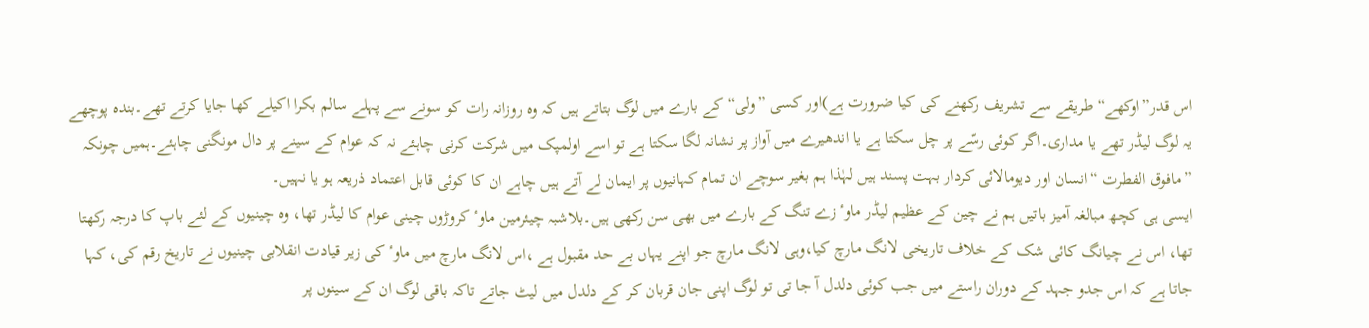اس قدر”اوکھے“ طریقے سے تشریف رکھنے کی کیا ضرورت ہے)اور کسی ”ولی“ کے بارے میں لوگ بتاتے ہیں کہ وہ روزانہ رات کو سونے سے پہلے سالم بکرا اکیلے کھا جایا کرتے تھے۔بندہ پوچھے یہ لوگ لیڈر تھے یا مداری۔اگر کوئی رسّے پر چل سکتا ہے یا اندھیرے میں آواز پر نشانہ لگا سکتا ہے تو اسے اولمپک میں شرکت کرنی چاہئے نہ کہ عوام کے سینے پر دال مونگنی چاہئے۔ہمیں چونکہ ”مافوق الفطرت “انسان اور دیومالائی کردار بہت پسند ہیں لہٰذا ہم بغیر سوچے ان تمام کہانیوں پر ایمان لے آتے ہیں چاہے ان کا کوئی قابل اعتماد ذریعہ ہو یا نہیں۔
ایسی ہی کچھ مبالغہ آمیز باتیں ہم نے چین کے عظیم لیڈر ماوٴ زے تنگ کے بارے میں بھی سن رکھی ہیں۔بلاشبہ چیئرمین ماوٴ کروڑوں چینی عوام کا لیڈر تھا، وہ چینیوں کے لئے باپ کا درجہ رکھتا تھا، اس نے چیانگ کائی شک کے خلاف تاریخی لانگ مارچ کیا،وہی لانگ مارچ جو اپنے یہاں بے حد مقبول ہے ،اس لانگ مارچ میں ماوٴ کی زیر قیادت انقلابی چینیوں نے تاریخ رقم کی، کہا جاتا ہے کہ اس جدو جہد کے دوران راستے میں جب کوئی دلدل آ جا تی تو لوگ اپنی جان قربان کر کے دلدل میں لیٹ جاتے تاکہ باقی لوگ ان کے سینوں پر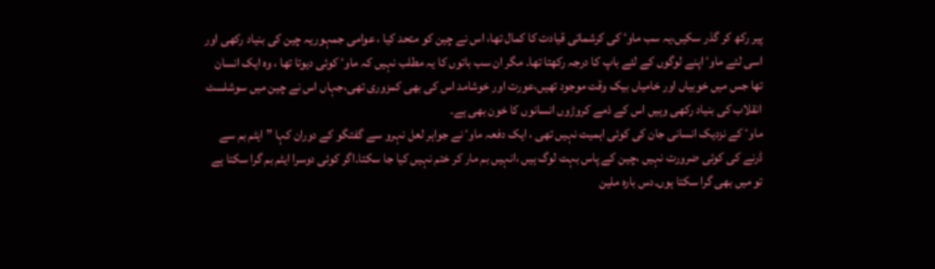پیر رکھ کر گذر سکیں،یہ سب ماوٴ کی کرشماتی قیادت کا کمال تھا، اس نے چین کو متحد کیا ، عوامی جمہوریہ چین کی بنیاد رکھی اور اسی لئے ماوٴ اپنے لوگوں کے لئے باپ کا درجہ رکھتا تھا۔ مگر ان سب باتوں کا یہ مطلب نہیں کہ ماوٴ کوئی دیوتا تھا ، وہ ایک انسان تھا جس میں خوبیاں اور خامیاں بیک وقت موجود تھیں،عورت اور خوشامد اس کی بھی کمزوری تھی،جہاں اس نے چین میں سوشلسٹ انقلاب کی بنیاد رکھی وہیں اس کے ذمے کروڑوں انسانوں کا خون بھی ہے۔
ماوٴ کے نزدیک انسانی جان کی کوئی اہمیت نہیں تھی ، ایک دفعہ ماوٴ نے جواہر لعل نہرو سے گفتگو کے دوران کہا ”ایٹم بم سے ڈرنے کی کوئی ضرورت نہیں ،چین کے پاس بہت لوگ ہیں ،انہیں بم مار کر ختم نہیں کیا جا سکتا۔اگر کوئی دوسرا ایٹم بم گرا سکتا ہے تو میں بھی گرا سکتا ہوں۔دس بارہ ملین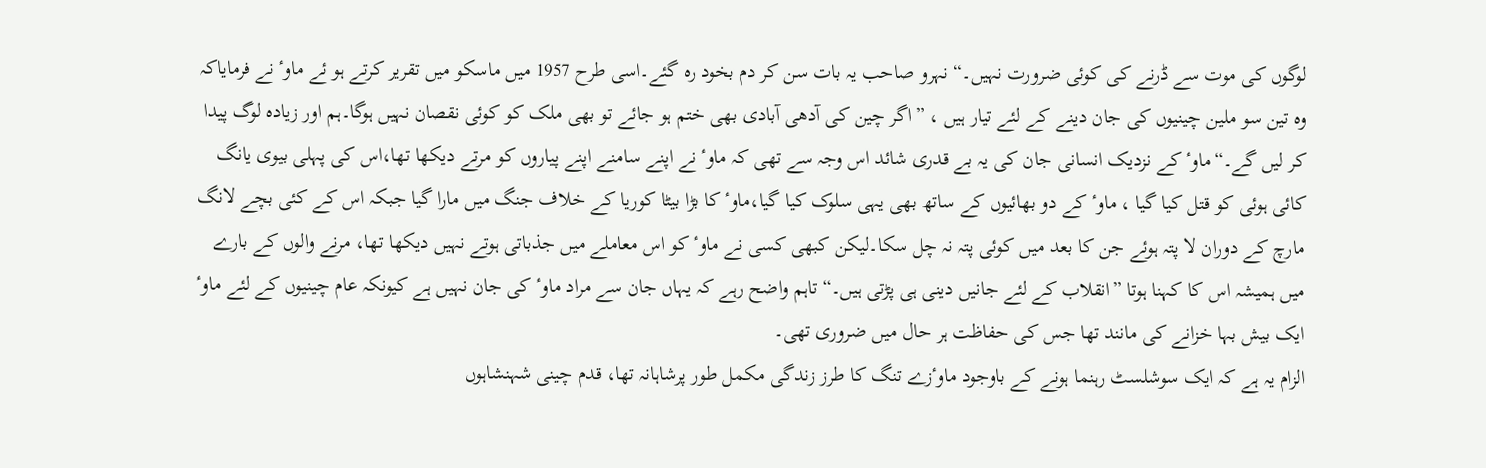لوگوں کی موت سے ڈرنے کی کوئی ضرورت نہیں۔“ نہرو صاحب یہ بات سن کر دم بخود رہ گئے۔اسی طرح 1957 میں ماسکو میں تقریر کرتے ہو ئے ماوٴ نے فرمایاکہ وہ تین سو ملین چینیوں کی جان دینے کے لئے تیار ہیں ، ”اگر چین کی آدھی آبادی بھی ختم ہو جائے تو بھی ملک کو کوئی نقصان نہیں ہوگا۔ہم اور زیادہ لوگ پیدا کر لیں گے۔“ماوٴ کے نزدیک انسانی جان کی یہ بے قدری شائد اس وجہ سے تھی کہ ماوٴ نے اپنے سامنے اپنے پیاروں کو مرتے دیکھا تھا،اس کی پہلی بیوی یانگ کائی ہوئی کو قتل کیا گیا ، ماوٴ کے دو بھائیوں کے ساتھ بھی یہی سلوک کیا گیا،ماوٴ کا بڑا بیٹا کوریا کے خلاف جنگ میں مارا گیا جبکہ اس کے کئی بچے لانگ مارچ کے دوران لا پتہ ہوئے جن کا بعد میں کوئی پتہ نہ چل سکا۔لیکن کبھی کسی نے ماوٴ کو اس معاملے میں جذباتی ہوتے نہیں دیکھا تھا، مرنے والوں کے بارے میں ہمیشہ اس کا کہنا ہوتا ”انقلاب کے لئے جانیں دینی ہی پڑتی ہیں۔“ تاہم واضح رہے کہ یہاں جان سے مراد ماوٴ کی جان نہیں ہے کیونکہ عام چینیوں کے لئے ماوٴ ایک بیش بہا خزانے کی مانند تھا جس کی حفاظت ہر حال میں ضروری تھی۔
الزام یہ ہے کہ ایک سوشلسٹ رہنما ہونے کے باوجود ماوٴزے تنگ کا طرز زندگی مکمل طور پرشاہانہ تھا، قدم چینی شہنشاہوں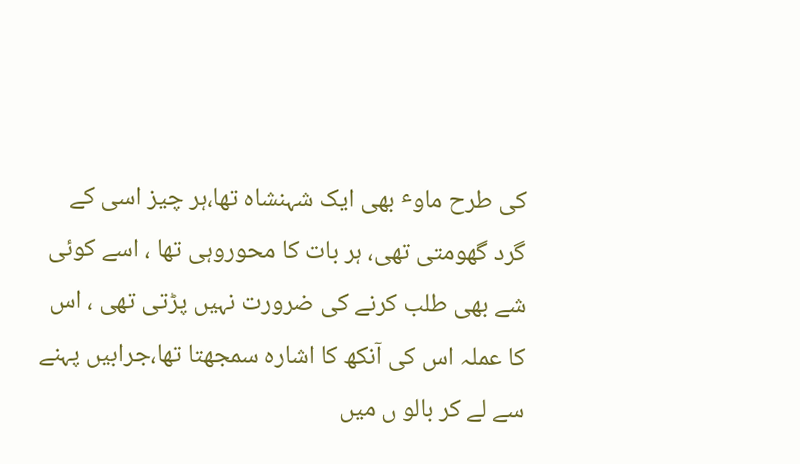کی طرح ماوٴ بھی ایک شہنشاہ تھا،ہر چیز اسی کے گرد گھومتی تھی، ہر بات کا محوروہی تھا ، اسے کوئی شے بھی طلب کرنے کی ضرورت نہیں پڑتی تھی ، اس کا عملہ اس کی آنکھ کا اشارہ سمجھتا تھا،جرابیں پہنے سے لے کر بالو ں میں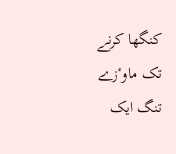کنگھا کرنے تک ماوٴزے تنگ ایک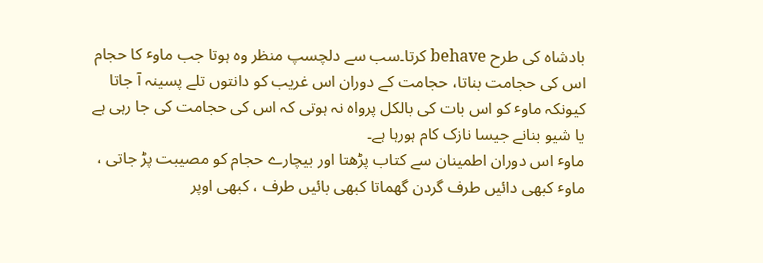بادشاہ کی طرح behave کرتا۔سب سے دلچسپ منظر وہ ہوتا جب ماوٴ کا حجام اس کی حجامت بناتا، حجامت کے دوران اس غریب کو دانتوں تلے پسینہ آ جاتا کیونکہ ماوٴ کو اس بات کی بالکل پرواہ نہ ہوتی کہ اس کی حجامت کی جا رہی ہے یا شیو بنانے جیسا نازک کام ہورہا ہے۔
ماوٴ اس دوران اطمینان سے کتاب پڑھتا اور بیچارے حجام کو مصیبت پڑ جاتی ، ماوٴ کبھی دائیں طرف گردن گھماتا کبھی بائیں طرف ، کبھی اوپر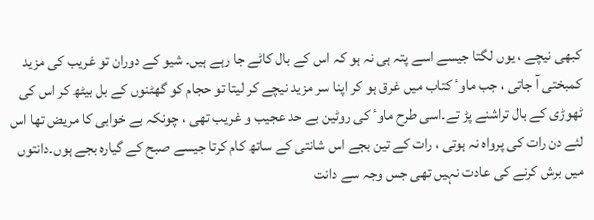کبھی نیچے ، یوں لگتا جیسے اسے پتہ ہی نہ ہو کہ اس کے بال کاٹے جا رہے ہیں۔ شیو کے دوران تو غریب کی مزید کمبختی آ جاتی ، جب ماوٴ کتاب میں غرق ہو کر اپنا سر مزید نیچے کر لیتا تو حجام کو گھٹنوں کے بل بیٹھ کر اس کی ٹھوڑی کے بال تراشنے پڑ تے۔اسی طرح ماوٴ کی روٹین بے حد عجیب و غریب تھی ، چونکہ بے خوابی کا مریض تھا اس لئے دن رات کی پرواہ نہ ہوتی ، رات کے تین بجے اس شانتی کے ساتھ کام کرتا جیسے صبح کے گیارہ بجے ہوں۔دانتوں میں برش کرنے کی عادت نہیں تھی جس وجہ سے دانت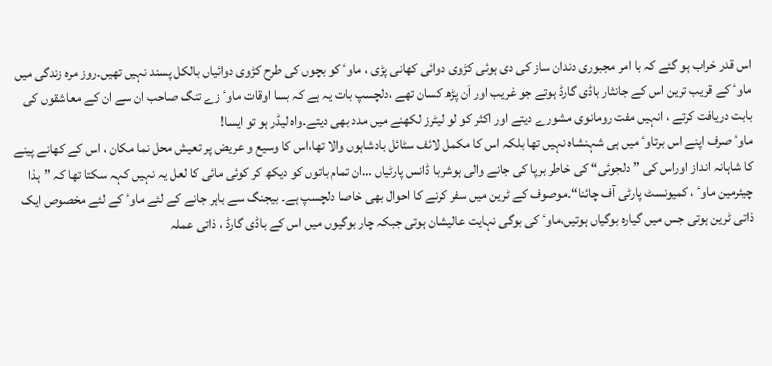اس قدر خراب ہو گئے کہ با امر مجبوری دندان ساز کی دی ہوئی کڑوی دوائی کھانی پڑی ، ماوٴ کو بچوں کی طرح کڑوی دوائیاں بالکل پسند نہیں تھیں۔روز مرہ زندگی میں ماوٴ کے قریب ترین اس کے جانثار باڈی گارڈ ہوتے جو غریب اور اَن پڑھ کسان تھے ،دلچسپ بات یہ ہے کہ بسا اوقات ماوٴ زے تنگ صاحب ان سے ان کے معاشقوں کی بابت دریافت کرتے ، انہیں مفت رومانوی مشورے دیتے اور اکثر کو لو لیٹرز لکھنے میں مدد بھی دیتے۔واہ لیڈر ہو تو ایسا!
ماوٴ صرف اپنے اس برتاوٴ میں ہی شہنشاہ نہیں تھا بلکہ اس کا مکمل لائف سٹائل بادشاہوں والا تھا،اس کا وسیع و عریض پر تعیش محل نما مکان ، اس کے کھانے پینے کا شاہانہ انداز اوراس کی ”دلجوئی“ کی خاطر برپا کی جانے والی ہوشربا ڈانس پارٹیاں …ان تمام باتوں کو دیکھ کر کوئی مائی کا لعل یہ نہیں کہہ سکتا تھا کہ ”ہذا چیئرمین ماوٴ ، کمیونسٹ پارٹی آف چائنا“۔موصوف کے ٹرین میں سفر کرنے کا احوال بھی خاصا دلچسپ ہے۔ بیجنگ سے باہر جانے کے لئے ماوٴ کے لئے مخصوص ایک ذاتی ٹرین ہوتی جس میں گیارہ بوگیاں ہوتیں،ماوٴ کی بوگی نہایت عالیشان ہوتی جبکہ چار بوگیوں میں اس کے باڈی گارڈ ، ذاتی عملہ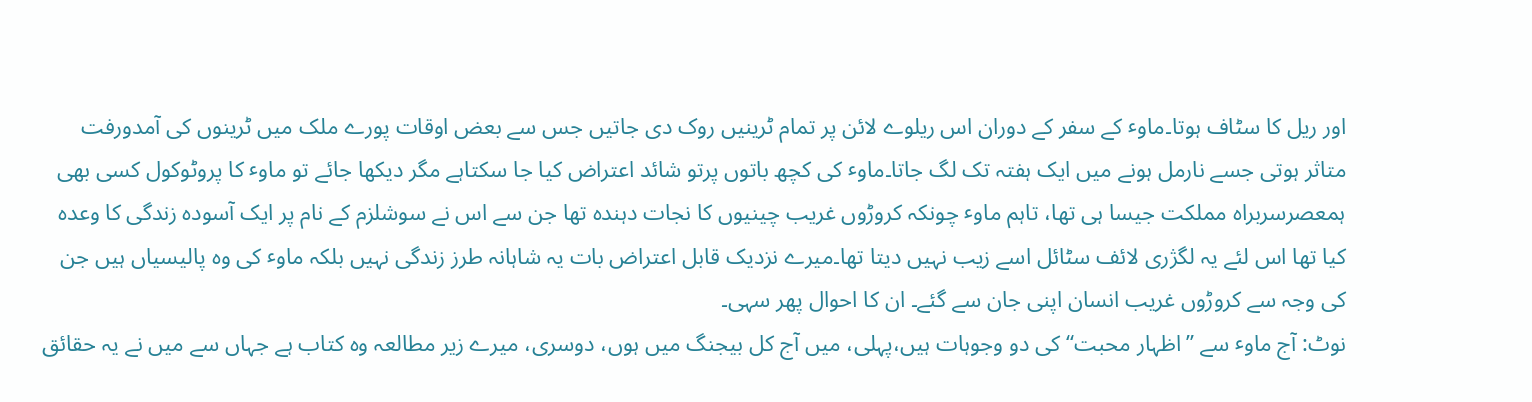اور ریل کا سٹاف ہوتا۔ماوٴ کے سفر کے دوران اس ریلوے لائن پر تمام ٹرینیں روک دی جاتیں جس سے بعض اوقات پورے ملک میں ٹرینوں کی آمدورفت متاثر ہوتی جسے نارمل ہونے میں ایک ہفتہ تک لگ جاتا۔ماوٴ کی کچھ باتوں پرتو شائد اعتراض کیا جا سکتاہے مگر دیکھا جائے تو ماوٴ کا پروٹوکول کسی بھی ہمعصرسربراہ مملکت جیسا ہی تھا، تاہم ماوٴ چونکہ کروڑوں غریب چینیوں کا نجات دہندہ تھا جن سے اس نے سوشلزم کے نام پر ایک آسودہ زندگی کا وعدہ کیا تھا اس لئے یہ لگژری لائف سٹائل اسے زیب نہیں دیتا تھا۔میرے نزدیک قابل اعتراض بات یہ شاہانہ طرز زندگی نہیں بلکہ ماوٴ کی وہ پالیسیاں ہیں جن کی وجہ سے کروڑوں غریب انسان اپنی جان سے گئے۔ ان کا احوال پھر سہی۔
نوٹ: آج ماوٴ سے ”اظہار محبت“ کی دو وجوہات ہیں،پہلی، میں آج کل بیجنگ میں ہوں، دوسری، میرے زیر مطالعہ وہ کتاب ہے جہاں سے میں نے یہ حقائق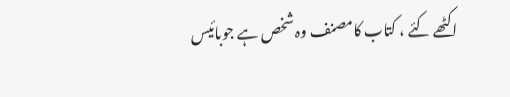اکٹھے کئے ، کتاب کامصنف وہ شخص ہے جوبائیس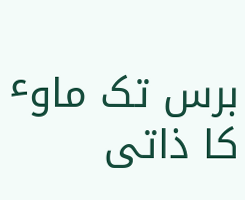برس تک ماوٴ کا ذاتی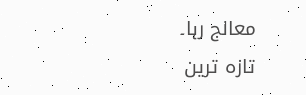معالج رہا۔
تازہ ترین